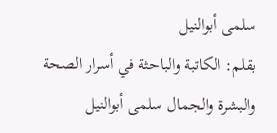سلمى أبوالنيل
بقلم: الكاتبة والباحثة في أسرار الصحة والبشرة والجمال سلمى أبوالنيل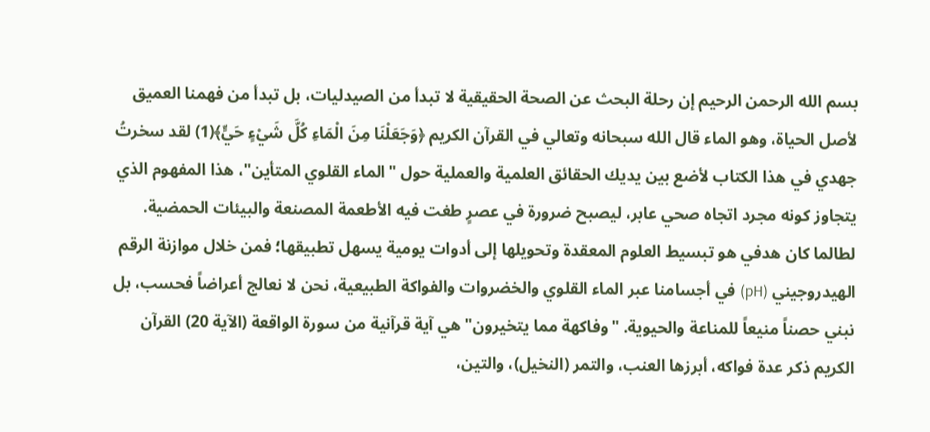بسم الله الرحمن الرحيم إن رحلة البحث عن الصحة الحقيقية لا تبدأ من الصيدليات، بل تبدأ من فهمنا العميق لأصل الحياة، وهو الماء قال الله سبحانه وتعالي في القرآن الكريم ﴿وَجَعَلْنَا مِنَ الْمَاءِ كُلَّ شَيْءٍ حَيٍّ﴾(1) لقد سخرتُ جهدي في هذا الكتاب لأضع بين يديك الحقائق العلمية والعملية حول "الماء القلوي المتأين"، هذا المفهوم الذي يتجاوز كونه مجرد اتجاه صحي عابر، ليصبح ضرورة في عصرٍ طغت فيه الأطعمة المصنعة والبيئات الحمضية. لطالما كان هدفي هو تبسيط العلوم المعقدة وتحويلها إلى أدوات يومية يسهل تطبيقها؛ فمن خلال موازنة الرقم الهيدروجيني (pH) في أجسامنا عبر الماء القلوي والخضروات والفواكة الطبيعية، نحن لا نعالج أعراضاً فحسب، بل نبني حصناً منيعاً للمناعة والحيوية. "وفاكهة مما يتخيرون" هي آية قرآنية من سورة الواقعة (الآية 20) القرآن الكريم ذكر عدة فواكه، أبرزها العنب، والتمر (النخيل)، والتين،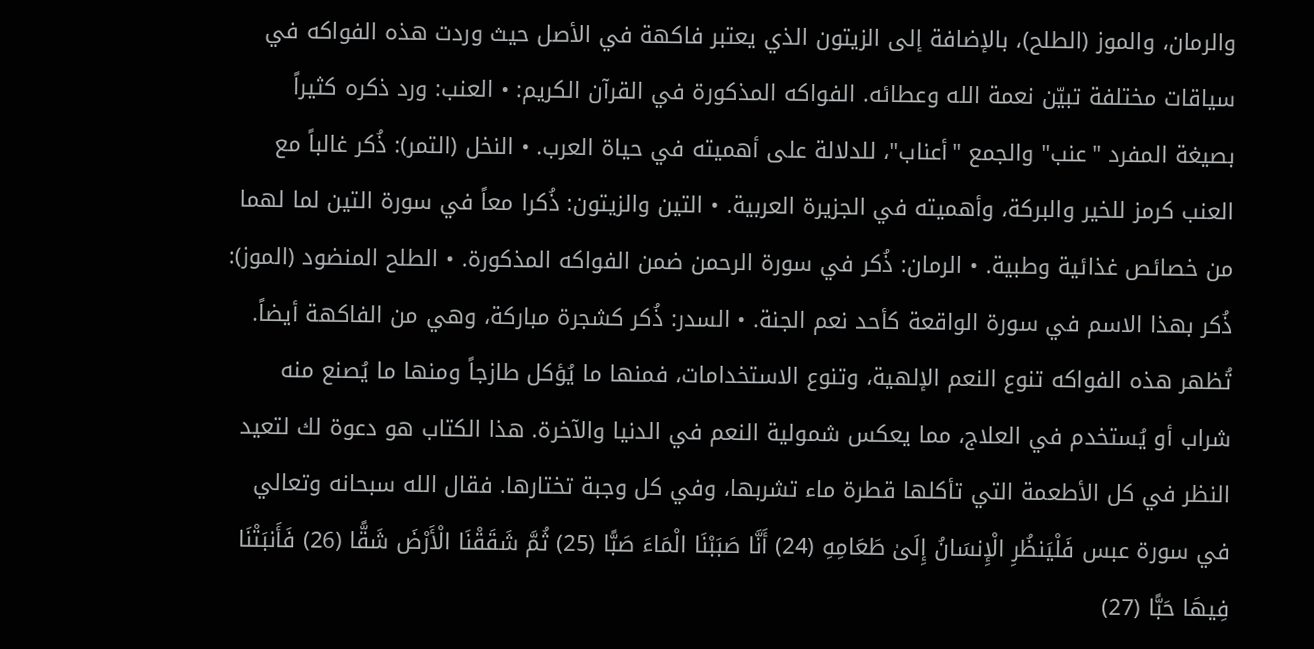والرمان، والموز (الطلح)، بالإضافة إلى الزيتون الذي يعتبر فاكهة في الأصل حيث وردت هذه الفواكه في سياقات مختلفة تبيّن نعمة الله وعطائه. الفواكه المذكورة في القرآن الكريم: • العنب: ورد ذكره كثيراً بصيغة المفرد "عنب" والجمع "أعناب"، للدلالة على أهميته في حياة العرب. • النخل (التمر): ذُكر غالباً مع العنب كرمز للخير والبركة، وأهميته في الجزيرة العربية. • التين والزيتون: ذُكرا معاً في سورة التين لما لهما من خصائص غذائية وطبية. • الرمان: ذُكر في سورة الرحمن ضمن الفواكه المذكورة. • الطلح المنضود (الموز): ذُكر بهذا الاسم في سورة الواقعة كأحد نعم الجنة. • السدر: ذُكر كشجرة مباركة، وهي من الفاكهة أيضاً. تُظهر هذه الفواكه تنوع النعم الإلهية، وتنوع الاستخدامات، فمنها ما يُؤكل طازجاً ومنها ما يُصنع منه شراب أو يُستخدم في العلاج، مما يعكس شمولية النعم في الدنيا والآخرة. هذا الكتاب هو دعوة لك لتعيد النظر في كل الأطعمة التي تأكلها قطرة ماء تشربها، وفي كل وجبة تختارها. فقال الله سبحانه وتعالي في سورة عبس فَلْيَنظُرِ الْإِنسَانُ إِلَىٰ طَعَامِهِ (24) أَنَّا صَبَبْنَا الْمَاءَ صَبًّا (25) ثُمَّ شَقَقْنَا الْأَرْضَ شَقًّا (26) فَأَنبَتْنَا فِيهَا حَبًّا (27)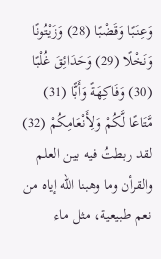وَعِنَبًا وَقَضْبًا (28) وَزَيْتُونًا وَنَخْلًا (29) وَحَدَائِقَ غُلْبًا (30) وَفَاكِهَةً وَأَبًّا (31) مَّتَاعًا لَّكُمْ وَلِأَنْعَامِكُمْ (32) لقد ربطتُ فيه بين العلم والقرأن وما وهبنا الله إياه من نعم طبيعية، مثل ماء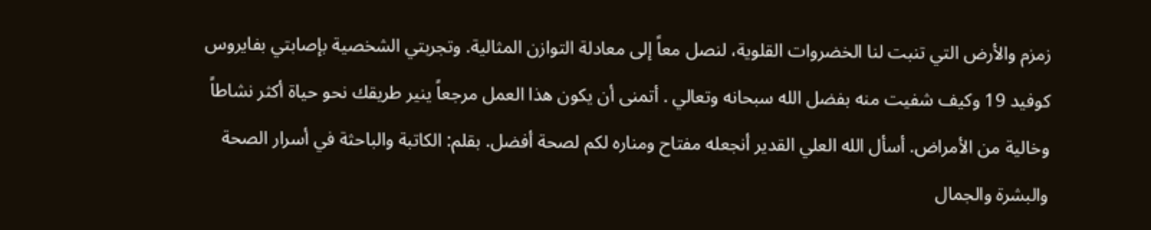زمزم والأرض التي تنبت لنا الخضروات القلوية، لنصل معاً إلى معادلة التوازن المثالية. وتجربتي الشخصية بإصابتي بفايروس كوفيد 19 وكيف شفيت منه بفضل الله سبحانه وتعالي . أتمنى أن يكون هذا العمل مرجعاً ينير طريقك نحو حياة أكثر نشاطاً وخالية من الأمراض. أسأل الله العلي القدير أنجعله مفتاح ومناره لكم لصحة أفضل. بقلم: الكاتبة والباحثة في أسرار الصحة والبشرة والجمال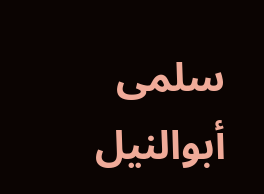سلمى أبوالنيل